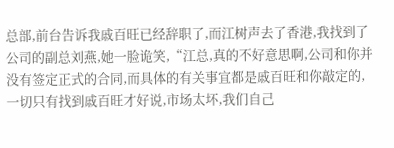总部,前台告诉我戚百旺已经辞职了,而江树声去了香港,我找到了公司的副总刘燕,她一脸诡笑,“江总,真的不好意思啊,公司和你并没有签定正式的合同,而具体的有关事宜都是戚百旺和你敲定的,一切只有找到戚百旺才好说,市场太坏,我们自己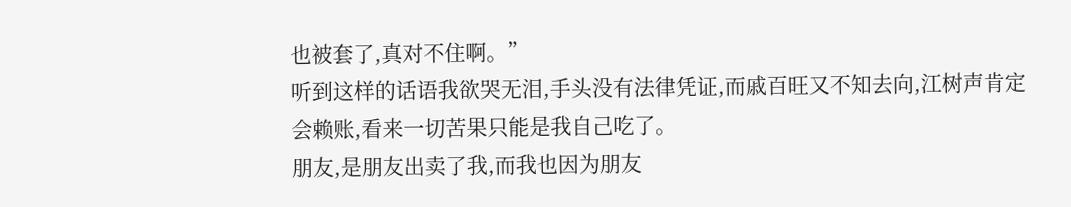也被套了,真对不住啊。”
听到这样的话语我欲哭无泪,手头没有法律凭证,而戚百旺又不知去向,江树声肯定会赖账,看来一切苦果只能是我自己吃了。
朋友,是朋友出卖了我,而我也因为朋友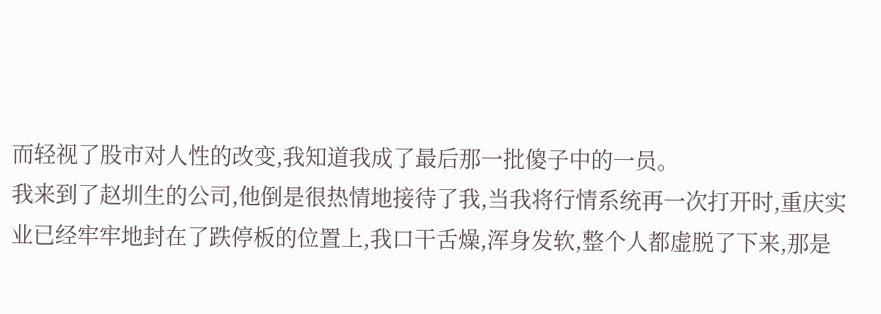而轻视了股市对人性的改变,我知道我成了最后那一批傻子中的一员。
我来到了赵圳生的公司,他倒是很热情地接待了我,当我将行情系统再一次打开时,重庆实业已经牢牢地封在了跌停板的位置上,我口干舌燥,浑身发软,整个人都虚脱了下来,那是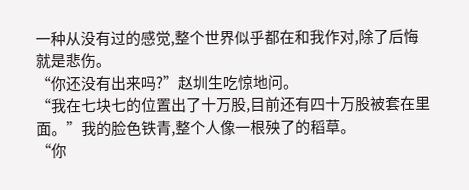一种从没有过的感觉,整个世界似乎都在和我作对,除了后悔就是悲伤。
“你还没有出来吗?”赵圳生吃惊地问。
“我在七块七的位置出了十万股,目前还有四十万股被套在里面。”我的脸色铁青,整个人像一根殃了的稻草。
“你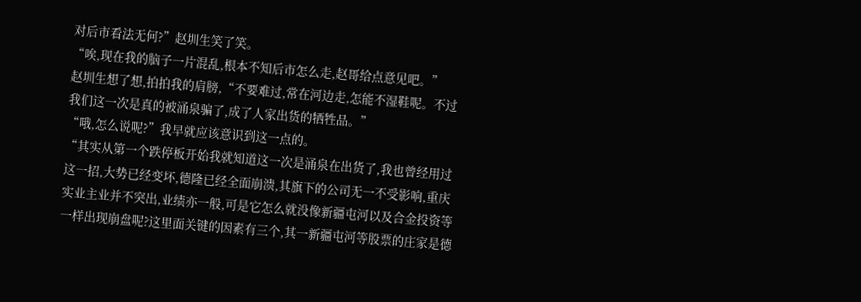对后市看法无何?”赵圳生笑了笑。
“唉,现在我的脑子一片混乱,根本不知后市怎么走,赵哥给点意见吧。”
赵圳生想了想,拍拍我的肩膀,“不要难过,常在河边走,怎能不湿鞋呢。不过我们这一次是真的被涌泉骗了,成了人家出货的牺牲品。”
“哦,怎么说呢?”我早就应该意识到这一点的。
“其实从第一个跌停板开始我就知道这一次是涌泉在出货了,我也曾经用过这一招,大势已经变坏,德隆已经全面崩溃,其旗下的公司无一不受影响,重庆实业主业并不突出,业绩亦一般,可是它怎么就没像新疆屯河以及合金投资等一样出现崩盘呢?这里面关键的因素有三个,其一新疆屯河等股票的庄家是德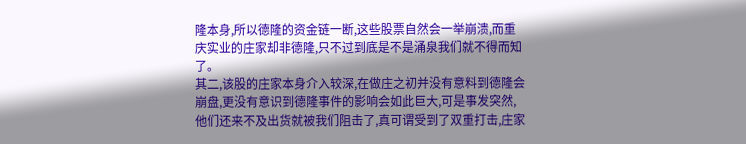隆本身,所以德隆的资金链一断,这些股票自然会一举崩溃,而重庆实业的庄家却非德隆,只不过到底是不是涌泉我们就不得而知了。
其二,该股的庄家本身介入较深,在做庄之初并没有意料到德隆会崩盘,更没有意识到德隆事件的影响会如此巨大,可是事发突然,他们还来不及出货就被我们阻击了,真可谓受到了双重打击,庄家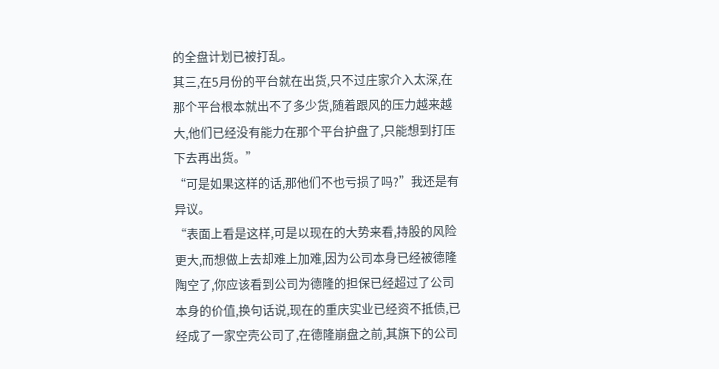的全盘计划已被打乱。
其三,在5月份的平台就在出货,只不过庄家介入太深,在那个平台根本就出不了多少货,随着跟风的压力越来越大,他们已经没有能力在那个平台护盘了,只能想到打压下去再出货。”
“可是如果这样的话,那他们不也亏损了吗?”我还是有异议。
“表面上看是这样,可是以现在的大势来看,持股的风险更大,而想做上去却难上加难,因为公司本身已经被德隆陶空了,你应该看到公司为德隆的担保已经超过了公司本身的价值,换句话说,现在的重庆实业已经资不抵债,已经成了一家空壳公司了,在德隆崩盘之前,其旗下的公司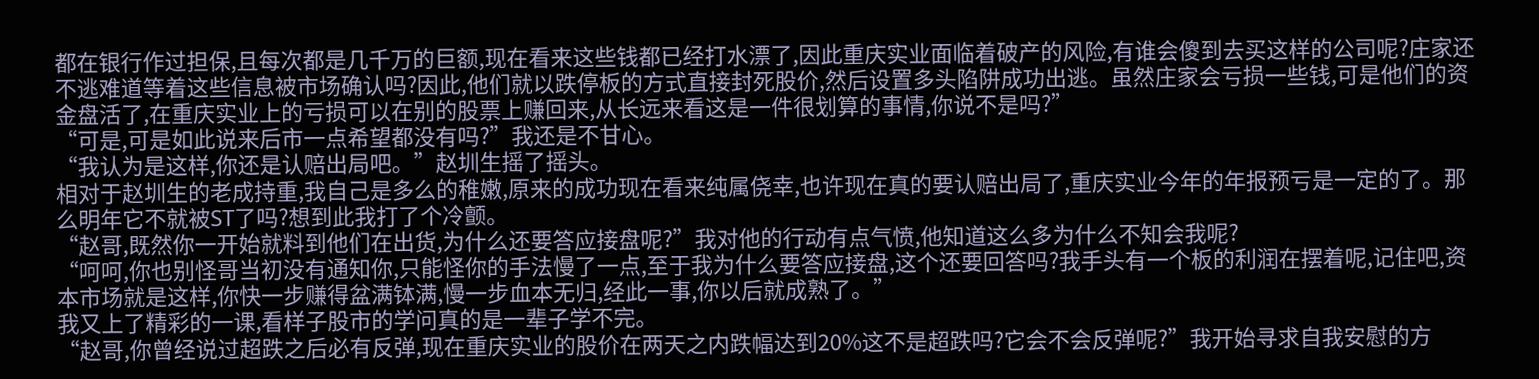都在银行作过担保,且每次都是几千万的巨额,现在看来这些钱都已经打水漂了,因此重庆实业面临着破产的风险,有谁会傻到去买这样的公司呢?庄家还不逃难道等着这些信息被市场确认吗?因此,他们就以跌停板的方式直接封死股价,然后设置多头陷阱成功出逃。虽然庄家会亏损一些钱,可是他们的资金盘活了,在重庆实业上的亏损可以在别的股票上赚回来,从长远来看这是一件很划算的事情,你说不是吗?”
“可是,可是如此说来后市一点希望都没有吗?”我还是不甘心。
“我认为是这样,你还是认赔出局吧。”赵圳生摇了摇头。
相对于赵圳生的老成持重,我自己是多么的稚嫩,原来的成功现在看来纯属侥幸,也许现在真的要认赔出局了,重庆实业今年的年报预亏是一定的了。那么明年它不就被ST了吗?想到此我打了个冷颤。
“赵哥,既然你一开始就料到他们在出货,为什么还要答应接盘呢?”我对他的行动有点气愤,他知道这么多为什么不知会我呢?
“呵呵,你也别怪哥当初没有通知你,只能怪你的手法慢了一点,至于我为什么要答应接盘,这个还要回答吗?我手头有一个板的利润在摆着呢,记住吧,资本市场就是这样,你快一步赚得盆满钵满,慢一步血本无归,经此一事,你以后就成熟了。”
我又上了精彩的一课,看样子股市的学问真的是一辈子学不完。
“赵哥,你曾经说过超跌之后必有反弹,现在重庆实业的股价在两天之内跌幅达到20%这不是超跌吗?它会不会反弹呢?”我开始寻求自我安慰的方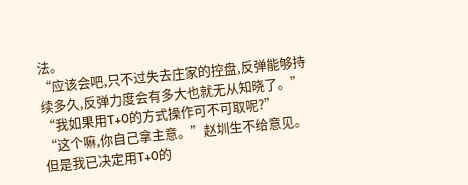法。
“应该会吧,只不过失去庄家的控盘,反弹能够持续多久,反弹力度会有多大也就无从知晓了。”
“我如果用T+0的方式操作可不可取呢?”
“这个嘛,你自己拿主意。”赵圳生不给意见。
但是我已决定用T+0的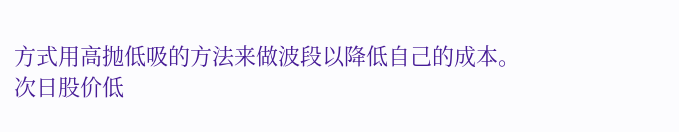方式用高抛低吸的方法来做波段以降低自己的成本。
次日股价低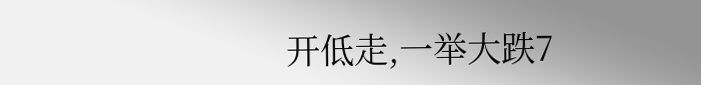开低走,一举大跌7